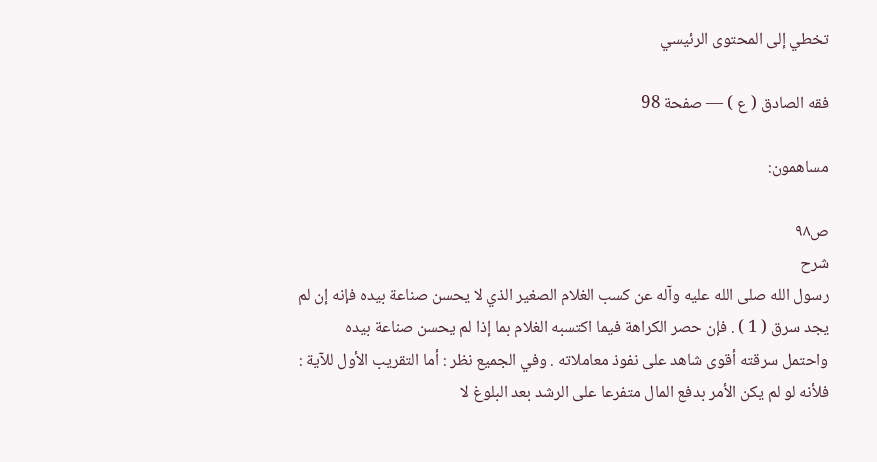تخطي إلى المحتوى الرئيسي

فقه الصادق ( ع ) — صفحة 98

مساهمون:

ص٩٨
شرح
رسول الله صلى الله عليه وآله عن كسب الغلام الصغير الذي لا يحسن صناعة بيده فإنه إن لم يجد سرق ( 1 ) . فإن حصر الكراهة فيما اكتسبه الغلام بما إذا لم يحسن صناعة بيده واحتمل سرقته أقوى شاهد على نفوذ معاملاته . وفي الجميع نظر : أما التقريب الأول للآية : فلأنه لو لم يكن الأمر بدفع المال متفرعا على الرشد بعد البلوغ لا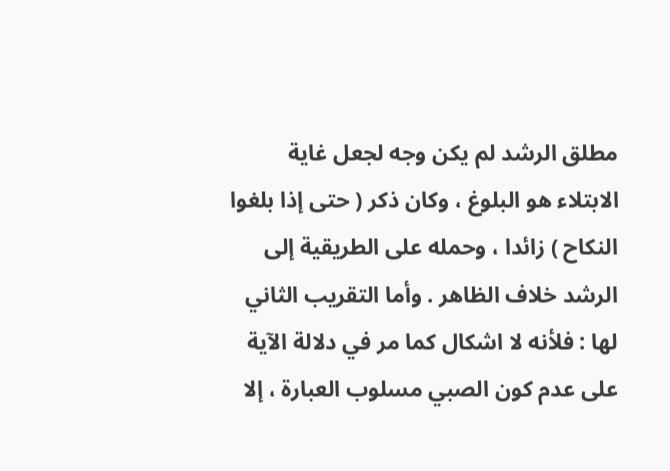مطلق الرشد لم يكن وجه لجعل غاية الابتلاء هو البلوغ ، وكان ذكر ( حتى إذا بلغوا النكاح ) زائدا ، وحمله على الطريقية إلى الرشد خلاف الظاهر . وأما التقريب الثاني لها : فلأنه لا اشكال كما مر في دلالة الآية على عدم كون الصبي مسلوب العبارة ، إلا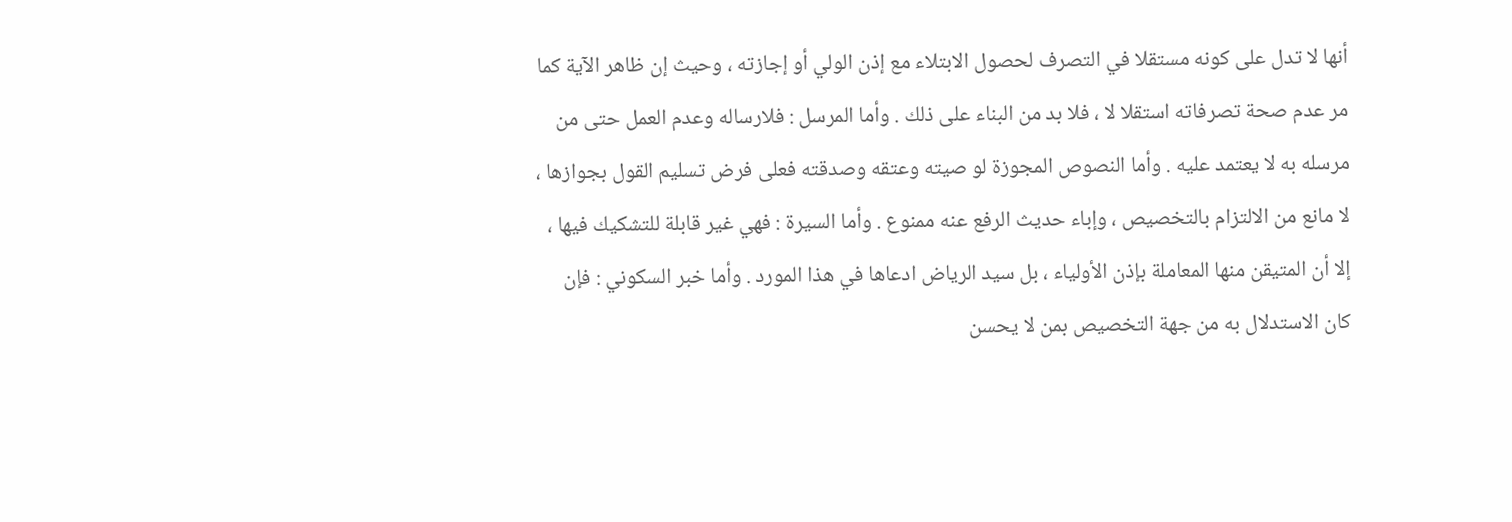أنها لا تدل على كونه مستقلا في التصرف لحصول الابتلاء مع إذن الولي أو إجازته ، وحيث إن ظاهر الآية كما مر عدم صحة تصرفاته استقلا لا ، فلا بد من البناء على ذلك . وأما المرسل : فلارساله وعدم العمل حتى من مرسله به لا يعتمد عليه . وأما النصوص المجوزة لو صيته وعتقه وصدقته فعلى فرض تسليم القول بجوازها ، لا مانع من الالتزام بالتخصيص ، وإباء حديث الرفع عنه ممنوع . وأما السيرة : فهي غير قابلة للتشكيك فيها ، إلا أن المتيقن منها المعاملة بإذن الأولياء ، بل سيد الرياض ادعاها في هذا المورد . وأما خبر السكوني : فإن كان الاستدلال به من جهة التخصيص بمن لا يحسن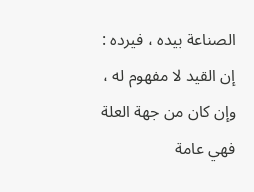الصناعة بيده ، فيرده : إن القيد لا مفهوم له ، وإن كان من جهة العلة فهي عامة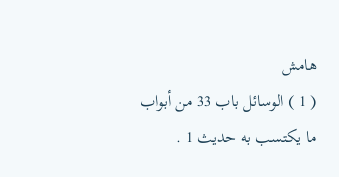هامش
( 1 ) الوسائل باب 33 من أبواب ما يكتسب به حديث 1 .